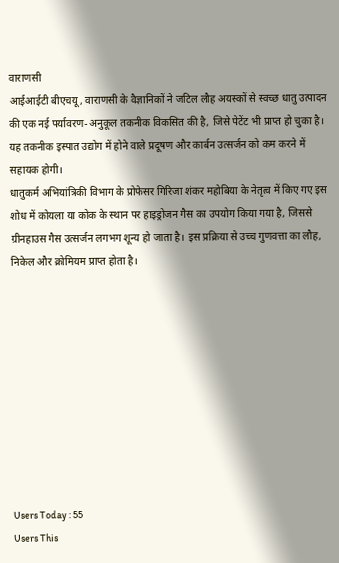वाराणसी
आईआईटी बीएचयू, वाराणसी के वैज्ञानिकों ने जटिल लौह अयस्कों से स्वच्छ धातु उत्पादन की एक नई पर्यावरण-अनुकूल तकनीक विकसित की है, जिसे पेटेंट भी प्राप्त हो चुका है। यह तकनीक इस्पात उद्योग में होने वाले प्रदूषण और कार्बन उत्सर्जन को कम करने में सहायक होगी।
धातुकर्म अभियांत्रिकी विभाग के प्रोफेसर गिरिजा शंकर महोबिया के नेतृत्व में किए गए इस शोध में कोयला या कोक के स्थान पर हाइड्रोजन गैस का उपयोग किया गया है, जिससे ग्रीनहाउस गैस उत्सर्जन लगभग शून्य हो जाता है। इस प्रक्रिया से उच्च गुणवत्ता का लौह, निकेल और क्रोमियम प्राप्त होता है।










Users Today : 55
Users This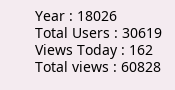Year : 18026
Total Users : 30619
Views Today : 162
Total views : 60828